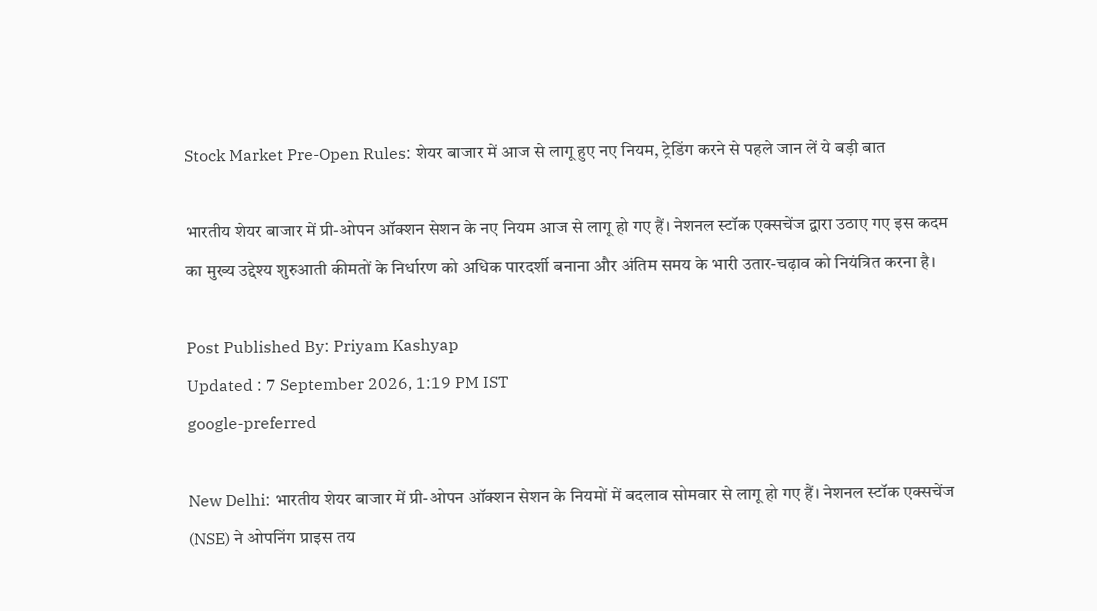Stock Market Pre-Open Rules: शेयर बाजार में आज से लागू हुए नए नियम, ट्रेडिंग करने से पहले जान लें ये बड़ी बात

भारतीय शेयर बाजार में प्री-ओपन ऑक्शन सेशन के नए नियम आज से लागू हो गए हैं। नेशनल स्टॉक एक्सचेंज द्वारा उठाए गए इस कदम का मुख्य उद्देश्य शुरुआती कीमतों के निर्धारण को अधिक पारदर्शी बनाना और अंतिम समय के भारी उतार-चढ़ाव को नियंत्रित करना है।

Post Published By: Priyam Kashyap
Updated : 7 September 2026, 1:19 PM IST
google-preferred

New Delhi: भारतीय शेयर बाजार में प्री-ओपन ऑक्शन सेशन के नियमों में बदलाव सोमवार से लागू हो गए हैं। नेशनल स्टॉक एक्सचेंज (NSE) ने ओपनिंग प्राइस तय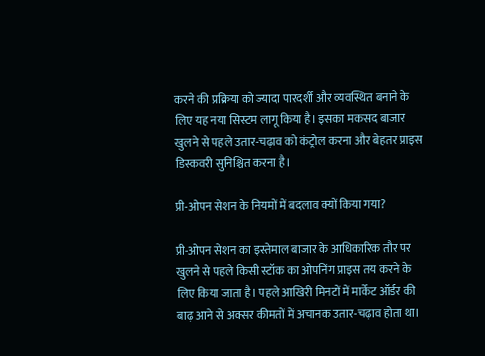करने की प्रक्रिया को ज्यादा पारदर्शी और व्यवस्थित बनाने के लिए यह नया सिस्टम लागू किया है। इसका मकसद बाजार खुलने से पहले उतार-चढ़ाव को कंट्रोल करना और बेहतर प्राइस डिस्कवरी सुनिश्चित करना है।

प्री-ओपन सेशन के नियमों में बदलाव क्यों किया गया?

प्री-ओपन सेशन का इस्तेमाल बाजार के आधिकारिक तौर पर खुलने से पहले किसी स्टॉक का ओपनिंग प्राइस तय करने के लिए किया जाता है। पहले आखिरी मिनटों में मार्केट ऑर्डर की बाढ़ आने से अक्सर कीमतों में अचानक उतार-चढ़ाव होता था।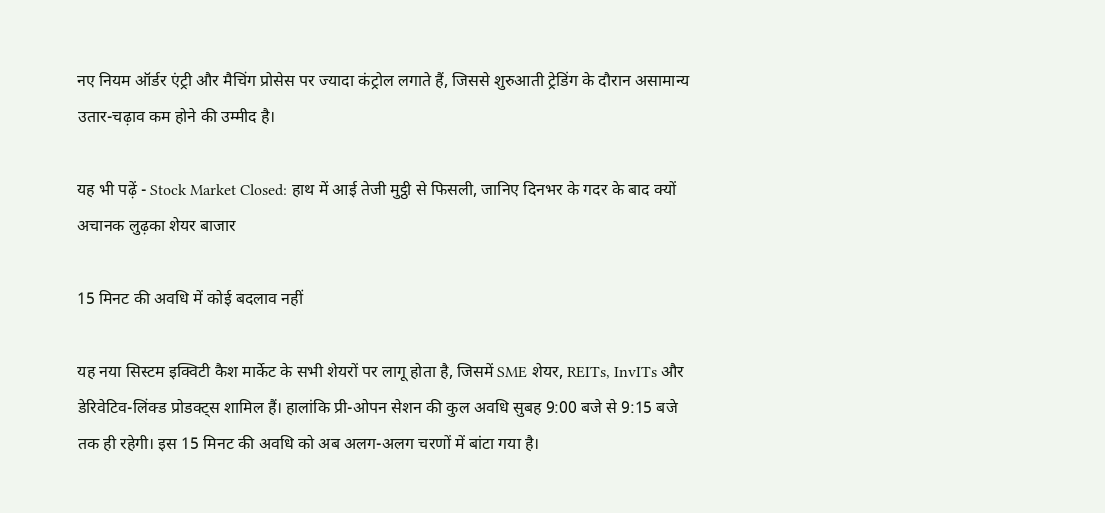नए नियम ऑर्डर एंट्री और मैचिंग प्रोसेस पर ज्यादा कंट्रोल लगाते हैं, जिससे शुरुआती ट्रेडिंग के दौरान असामान्य उतार-चढ़ाव कम होने की उम्मीद है।

यह भी पढ़ें - Stock Market Closed: हाथ में आई तेजी मुट्ठी से फिसली, जानिए दिनभर के गदर के बाद क्यों अचानक लुढ़का शेयर बाजार

15 मिनट की अवधि में कोई बदलाव नहीं

यह नया सिस्टम इक्विटी कैश मार्केट के सभी शेयरों पर लागू होता है, जिसमें SME शेयर, REITs, InvITs और डेरिवेटिव-लिंक्ड प्रोडक्ट्स शामिल हैं। हालांकि प्री-ओपन सेशन की कुल अवधि सुबह 9:00 बजे से 9:15 बजे तक ही रहेगी। इस 15 मिनट की अवधि को अब अलग-अलग चरणों में बांटा गया है।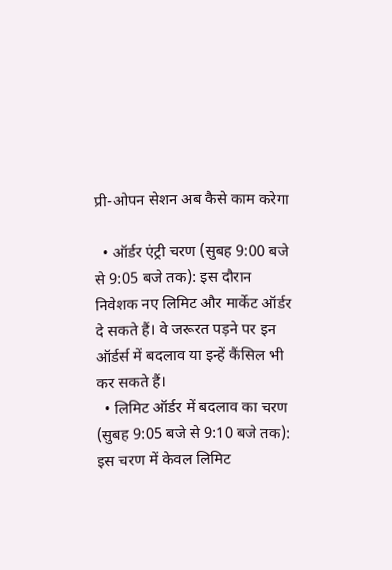प्री-ओपन सेशन अब कैसे काम करेगा

  • ऑर्डर एंट्री चरण (सुबह 9:00 बजे से 9:05 बजे तक): इस दौरान निवेशक नए लिमिट और मार्केट ऑर्डर दे सकते हैं। वे जरूरत पड़ने पर इन ऑर्डर्स में बदलाव या इन्हें कैंसिल भी कर सकते हैं।
  • लिमिट ऑर्डर में बदलाव का चरण (सुबह 9:05 बजे से 9:10 बजे तक): इस चरण में केवल लिमिट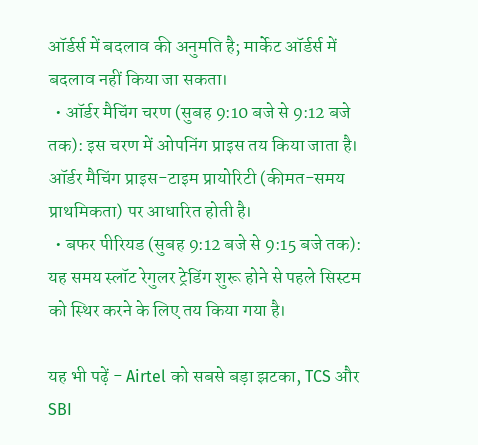ऑर्डर्स में बदलाव की अनुमति है; मार्केट ऑर्डर्स में बदलाव नहीं किया जा सकता।
  • ऑर्डर मैचिंग चरण (सुबह 9:10 बजे से 9:12 बजे तक): इस चरण में ओपनिंग प्राइस तय किया जाता है। ऑर्डर मैचिंग प्राइस-टाइम प्रायोरिटी (कीमत-समय प्राथमिकता) पर आधारित होती है।
  • बफर पीरियड (सुबह 9:12 बजे से 9:15 बजे तक): यह समय स्लॉट रेगुलर ट्रेडिंग शुरू होने से पहले सिस्टम को स्थिर करने के लिए तय किया गया है।

यह भी पढ़ें - Airtel को सबसे बड़ा झटका, TCS और SBI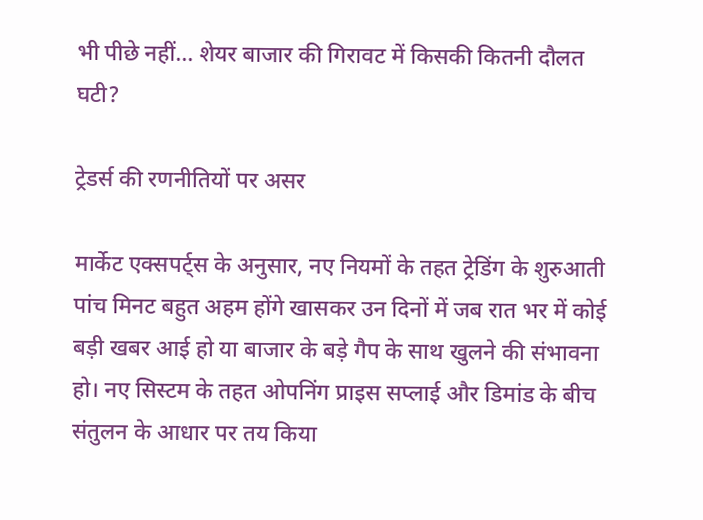भी पीछे नहीं… शेयर बाजार की गिरावट में किसकी कितनी दौलत घटी?

ट्रेडर्स की रणनीतियों पर असर

मार्केट एक्सपर्ट्स के अनुसार, नए नियमों के तहत ट्रेडिंग के शुरुआती पांच मिनट बहुत अहम होंगे खासकर उन दिनों में जब रात भर में कोई बड़ी खबर आई हो या बाजार के बड़े गैप के साथ खुलने की संभावना हो। नए सिस्टम के तहत ओपनिंग प्राइस सप्लाई और डिमांड के बीच संतुलन के आधार पर तय किया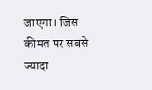जाएगा। जिस कीमत पर सबसे ज्यादा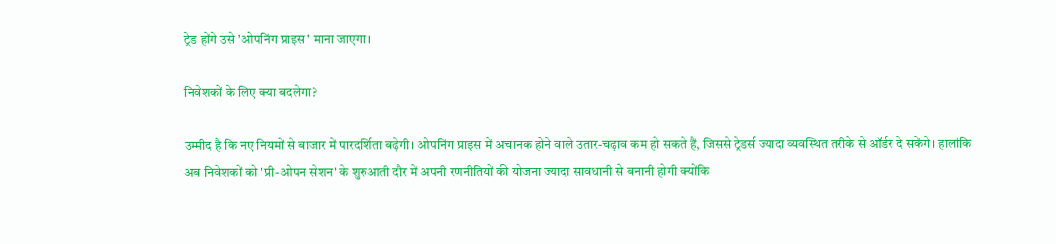ट्रेड होंगे उसे 'ओपनिंग प्राइस' माना जाएगा।

निवेशकों के लिए क्या बदलेगा?

उम्मीद है कि नए नियमों से बाजार में पारदर्शिता बढ़ेगी। ओपनिंग प्राइस में अचानक होने वाले उतार-चढ़ाव कम हो सकते हैं, जिससे ट्रेडर्स ज्यादा व्यवस्थित तरीके से ऑर्डर दे सकेंगे। हालांकि अब निवेशकों को 'प्री-ओपन सेशन' के शुरुआती दौर में अपनी रणनीतियों की योजना ज्यादा सावधानी से बनानी होगी क्योंकि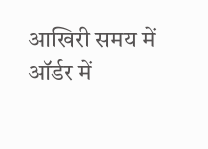आखिरी समय में ऑर्डर में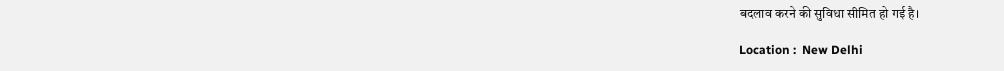बदलाव करने की सुविधा सीमित हो गई है।

Location :  New Delhi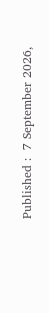Published :  7 September 2026,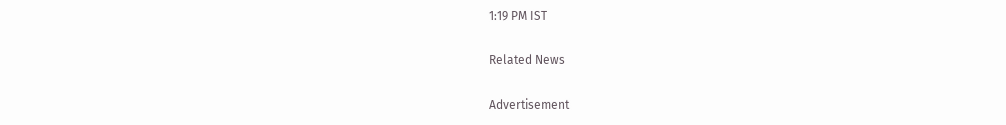1:19 PM IST

Related News

Advertisement